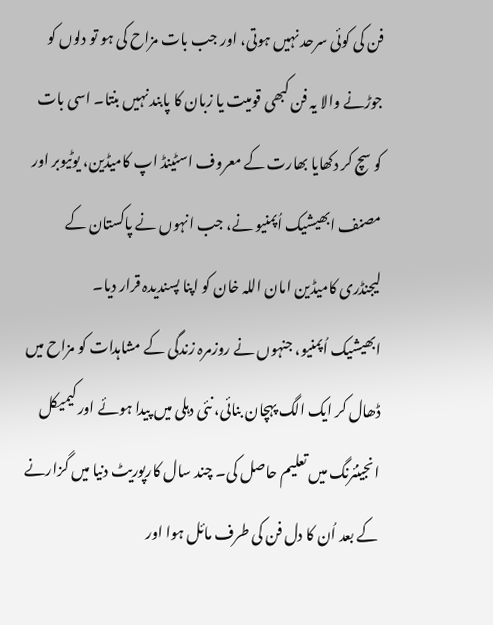فن کی کوئی سرحد نہیں ہوتی، اور جب بات مزاح کی ہو تو دلوں کو جوڑنے والا یہ فن کبھی قومیت یا زبان کا پابند نہیں بنتا۔ اسی بات کو سچ کر دکھایا بھارت کے معروف اسٹینڈ اپ کامیڈین، یوٹیوبر اور مصنف ابھیشیک اُپمنیو نے، جب انہوں نے پاکستان کے لیجنڈری کامیڈین امان اللہ خان کو اپنا پسندیدہ قرار دیا۔
ابھیشیک اُپمنیو، جنہوں نے روزمرہ زندگی کے مشاہدات کو مزاح میں ڈھال کر ایک الگ پہچان بنائی، نئی دہلی میں پیدا ہوئے اور کیمیکل انجینئرنگ میں تعلیم حاصل کی۔ چند سال کارپوریٹ دنیا میں گزارنے کے بعد اُن کا دل فن کی طرف مائل ہوا اور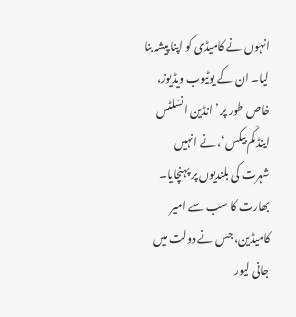انہوں نے کامیڈی کو اپنا پیشہ بنا لیا۔ ان کے یوٹیوب ویڈیوز، خاص طور پر ’انڈین انسَلٹس اینڈ کَم بیکس‘، نے انہیں شہرت کی بلندیوں پر پہنچایا۔
بھارت کا سب سے امیر کامیڈین، جس نے دولت میں جانی لیور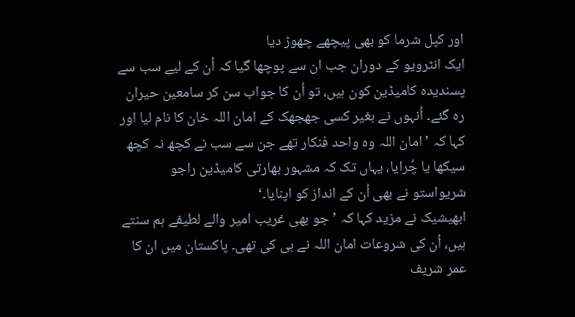اور کپل شرما کو بھی پیچھے چھوڑ دیا
ایک انٹرویو کے دوران جب ان سے پوچھا گیا کہ اُن کے لیے سب سے پسندیدہ کامیڈین کون ہیں، تو اُن کا جواب سن کر سامعین حیران رہ گئے۔ اُنہوں نے بغیر کسی جھجھک کے امان اللہ خان کا نام لیا اور کہا کہ ’امان اللہ وہ واحد فنکار تھے جن سے سب نے کچھ نہ کچھ سیکھا یا چُرایا، یہاں تک کہ مشہور بھارتی کامیڈین راجو شریواستو نے بھی اُن کے انداز کو اپنایا۔‘
ابھیشیک نے مزید کہا کہ ’جو بھی غریب امیر والے لطیفے ہم سنتے ہیں، اُن کی شروعات امان اللہ نے ہی کی تھی۔ پاکستان میں ان کا عمر شریف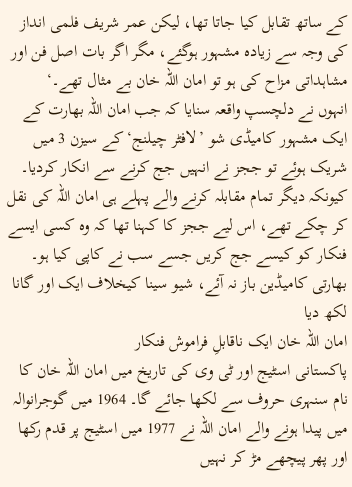کے ساتھ تقابل کیا جاتا تھا، لیکن عمر شریف فلمی انداز کی وجہ سے زیادہ مشہور ہوگئے، مگر اگر بات اصل فن اور مشاہداتی مزاح کی ہو تو امان اللہ خان بے مثال تھے۔‘
انہوں نے دلچسپ واقعہ سنایا کہ جب امان اللہ بھارت کے ایک مشہور کامیڈی شو ’لافٹر چیلنج‘ کے سیزن 3 میں شریک ہوئے تو ججز نے انہیں جج کرنے سے انکار کردیا۔ کیونکہ دیگر تمام مقابلہ کرنے والے پہلے ہی امان اللہ کی نقل کر چکے تھے، اس لیے ججز کا کہنا تھا کہ وہ کسی ایسے فنکار کو کیسے جج کریں جسے سب نے کاپی کیا ہو۔
بھارتی کامیڈین باز نہ آئے، شیو سینا کیخلاف ایک اور گانا لکھ دیا
امان اللہ خان ایک ناقابلِ فراموش فنکار
پاکستانی اسٹیج اور ٹی وی کی تاریخ میں امان اللہ خان کا نام سنہری حروف سے لکھا جائے گا۔ 1964 میں گوجرانوالہ میں پیدا ہونے والے امان اللہ نے 1977 میں اسٹیج پر قدم رکھا اور پھر پیچھے مڑ کر نہیں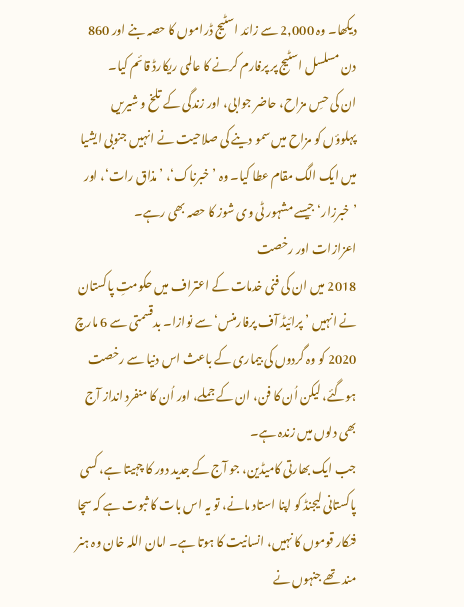دیکھا۔ وہ 2,000 سے زائد اسٹیج ڈراموں کا حصہ بنے اور 860 دن مسلسل اسٹیج پر پرفارم کرنے کا عالمی ریکارڈ قائم کیا۔
ان کی حسِ مزاح، حاضر جوابی، اور زندگی کے تلخ و شیریں پہلوؤں کو مزاح میں سمو دینے کی صلاحیت نے انہیں جنوبی ایشیا میں ایک الگ مقام عطا کیا۔ وہ ’خبرناک‘، ’مذاق رات‘، اور ’خبرزار‘ جیسے مشہور ٹی وی شوز کا حصہ بھی رہے۔
اعزازات اور رخصت
2018 میں ان کی فنی خدمات کے اعتراف میں حکومتِ پاکستان نے انہیں ’پرائیڈ آف پرفارمنس‘ سے نوازا۔ بدقسمتی سے 6 مارچ 2020 کو وہ گردوں کی بیماری کے باعث اس دنیا سے رخصت ہوگئے، لیکن اُن کا فن، ان کے جملے، اور اُن کا منفرد انداز آج بھی دلوں میں زندہ ہے۔
جب ایک بھارتی کامیڈین، جو آج کے جدید دور کا چہیتا ہے، کسی پاکستانی لیجنڈ کو اپنا استاد مانے، تو یہ اس بات کا ثبوت ہے کہ سچا فنکار قوموں کا نہیں، انسانیت کا ہوتا ہے۔ امان اللہ خان وہ ہنر مند تھے جنہوں نے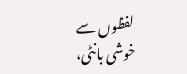لفظوں سے خوشی بانٹی،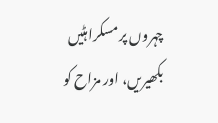چہروں پر مسکراہٹیں بکھیریں، اور مزاح کو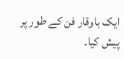ایک باوقار فن کے طور پر پیش کیا۔